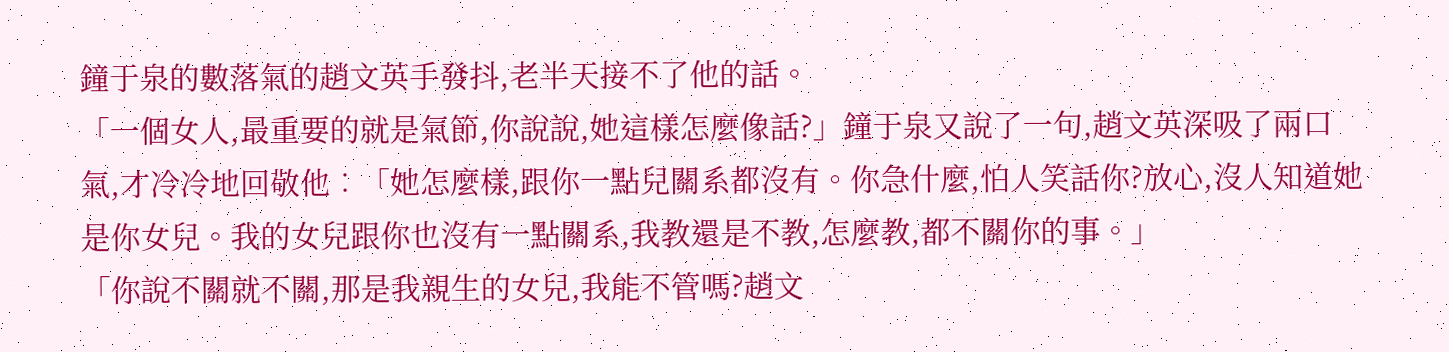鐘于泉的數落氣的趙文英手發抖,老半天接不了他的話。
「一個女人,最重要的就是氣節,你說說,她這樣怎麼像話?」鐘于泉又說了一句,趙文英深吸了兩口氣,才冷冷地回敬他︰「她怎麼樣,跟你一點兒關系都沒有。你急什麼,怕人笑話你?放心,沒人知道她是你女兒。我的女兒跟你也沒有一點關系,我教還是不教,怎麼教,都不關你的事。」
「你說不關就不關,那是我親生的女兒,我能不管嗎?趙文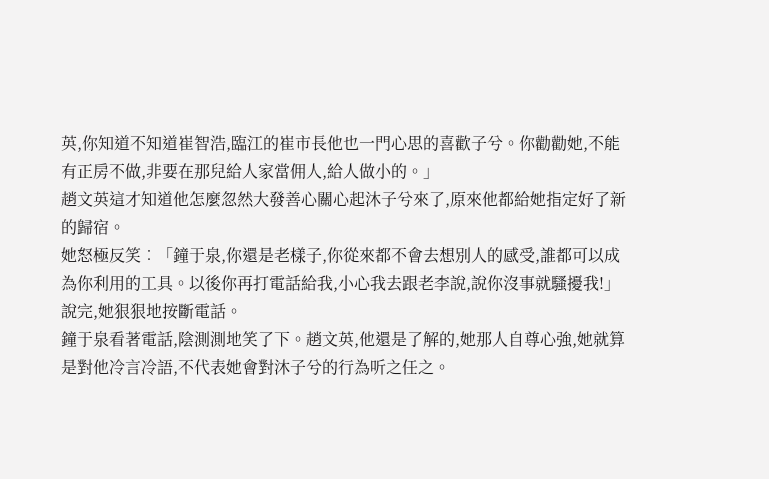英,你知道不知道崔智浩,臨江的崔市長他也一門心思的喜歡子兮。你勸勸她,不能有正房不做,非要在那兒給人家當佣人,給人做小的。」
趙文英這才知道他怎麼忽然大發善心關心起沐子兮來了,原來他都給她指定好了新的歸宿。
她怒極反笑︰「鐘于泉,你還是老樣子,你從來都不會去想別人的感受,誰都可以成為你利用的工具。以後你再打電話給我,小心我去跟老李說,說你沒事就騷擾我!」說完,她狠狠地按斷電話。
鐘于泉看著電話,陰測測地笑了下。趙文英,他還是了解的,她那人自尊心強,她就算是對他冷言冷語,不代表她會對沐子兮的行為听之任之。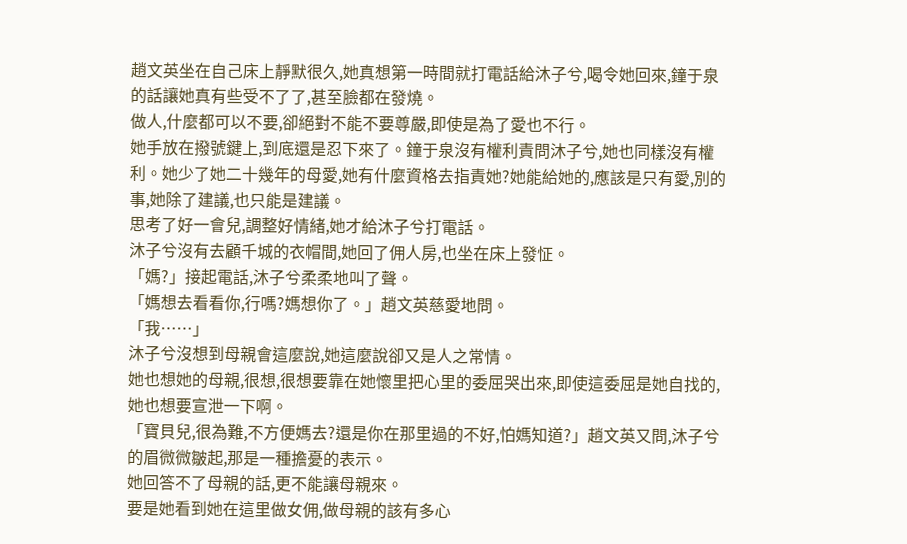趙文英坐在自己床上靜默很久,她真想第一時間就打電話給沐子兮,喝令她回來,鐘于泉的話讓她真有些受不了了,甚至臉都在發燒。
做人,什麼都可以不要,卻絕對不能不要尊嚴,即使是為了愛也不行。
她手放在撥號鍵上,到底還是忍下來了。鐘于泉沒有權利責問沐子兮,她也同樣沒有權利。她少了她二十幾年的母愛,她有什麼資格去指責她?她能給她的,應該是只有愛,別的事,她除了建議,也只能是建議。
思考了好一會兒,調整好情緒,她才給沐子兮打電話。
沐子兮沒有去顧千城的衣帽間,她回了佣人房,也坐在床上發怔。
「媽?」接起電話,沐子兮柔柔地叫了聲。
「媽想去看看你,行嗎?媽想你了。」趙文英慈愛地問。
「我……」
沐子兮沒想到母親會這麼說,她這麼說卻又是人之常情。
她也想她的母親,很想,很想要靠在她懷里把心里的委屈哭出來,即使這委屈是她自找的,她也想要宣泄一下啊。
「寶貝兒,很為難,不方便媽去?還是你在那里過的不好,怕媽知道?」趙文英又問,沐子兮的眉微微皺起,那是一種擔憂的表示。
她回答不了母親的話,更不能讓母親來。
要是她看到她在這里做女佣,做母親的該有多心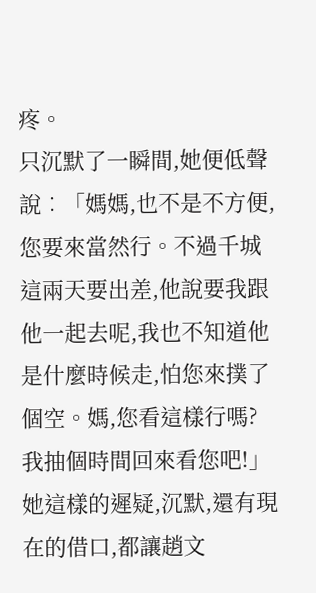疼。
只沉默了一瞬間,她便低聲說︰「媽媽,也不是不方便,您要來當然行。不過千城這兩天要出差,他說要我跟他一起去呢,我也不知道他是什麼時候走,怕您來撲了個空。媽,您看這樣行嗎?我抽個時間回來看您吧!」
她這樣的遲疑,沉默,還有現在的借口,都讓趙文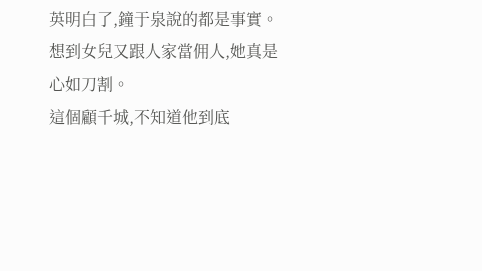英明白了,鐘于泉說的都是事實。
想到女兒又跟人家當佣人,她真是心如刀割。
這個顧千城,不知道他到底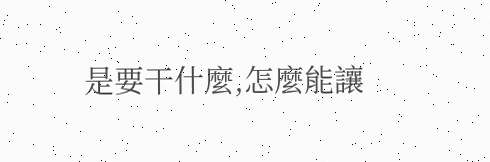是要干什麼,怎麼能讓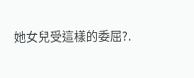她女兒受這樣的委屈?.